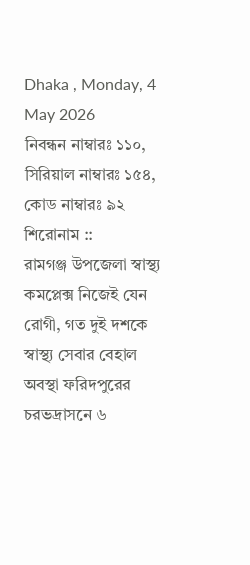Dhaka , Monday, 4 May 2026
নিবন্ধন নাম্বারঃ ১১০, সিরিয়াল নাম্বারঃ ১৫৪, কোড নাম্বারঃ ৯২
শিরোনাম ::
রামগঞ্জ উপজেলা স্বাস্থ্য কমপ্লেক্স নিজেই যেন রোগী, গত দুই দশকে স্বাস্থ্য সেবার বেহাল অবস্থা ফরিদপুরের চরভদ্রাসনে ৬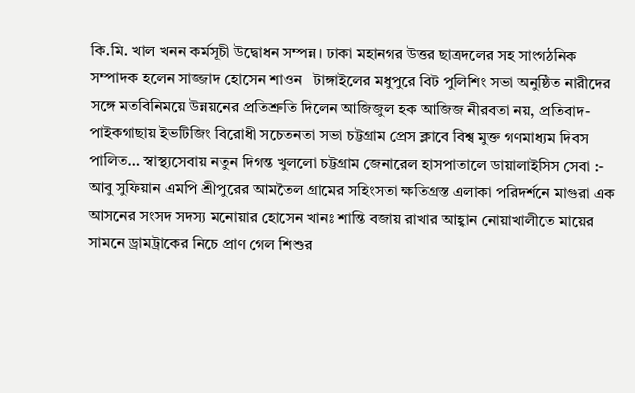কি.মি. খাল খনন কর্মসূচী উদ্বোধন সম্পন্ন। ঢাকা মহানগর উত্তর ছাত্রদলের সহ সাংগঠনিক সম্পাদক হলেন সাজ্জাদ হোসেন শাওন   টাঙ্গাইলের মধুপুরে বিট পুলিশিং সভা অনুষ্ঠিত নারীদের সঙ্গে মতবিনিময়ে উন্নয়নের প্রতিশ্রুতি দিলেন আজিজুল হক আজিজ নীরবতা নয়, প্রতিবাদ-পাইকগাছায় ইভটিজিং বিরোধী সচেতনতা সভা চট্টগ্রাম প্রেস ক্লাবে বিশ্ব মুক্ত গণমাধ্যম দিবস পালিত… স্বাস্থ্যসেবায় নতুন দিগন্ত খুললো চট্টগ্রাম জেনারেল হাসপাতালে ডায়ালাইসিস সেবা :- আবু সুফিয়ান এমপি শ্রীপুরের আমতৈল গ্রামের সহিংসতা ক্ষতিগ্রস্ত এলাকা পরিদর্শনে মাগুরা এক আসনের সংসদ সদস্য মনোয়ার হোসেন খানঃ শান্তি বজায় রাখার আহ্বান নোয়াখালীতে মায়ের সামনে ড্রামট্রাকের নিচে প্রাণ গেল শিশুর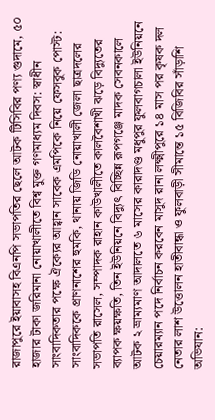রাজাপুরে ইয়াবাসহ বিএনপি সভাপতির ছেলে আটক টিসিবির পণ্য গুদামে, ৫০ হাজার টাকা জরিমানা নোয়াখালীতে বিশ্ব মুক্ত গণমাধ্যম দিবস: স্বাধীন সাংবাদিকতার পক্ষে ঐক্যের আহ্বান সাবেক এমপিকে নিয়ে ফেসবুক পোস্ট: সাংবাদিককে প্রাণনাশের হুমকি, থানায় জিডি নোয়াখালী জেলা ছাত্রদলের সভাপতি রাসেল, সম্পাদক রাহান কাউখালীতে কালবৈশাখী ঝড়ে বিদ্যুতের ব্যাপক ক্ষয়ক্ষতি, তিন ইউনিয়নে বিদ্যুৎ বিচ্ছিন্ন রূপগঞ্জে মাদক সেবনকালে আটক ২ ভ্রাম্যমাণ আদালতে ৬ মাসের কারাদণ্ড মধুপুর ফুলবাগচালা ইউনিয়নে চেয়ারম্যান পদে নির্বাচন করবেন মাসুদ রানা লক্ষ্মীপুরে ১৪ মাস পর কৃষক দল নেতার লাশ উত্তোলন হাতীবান্ধা ও ফুলবাড়ী সীমান্তে ১৫ বিজিবির সাঁড়াশি অভিযান: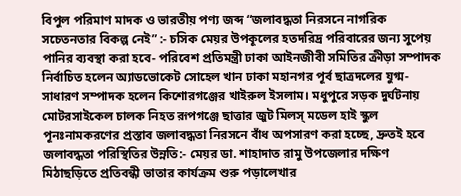বিপুল পরিমাণ মাদক ও ভারতীয় পণ্য জব্দ “জলাবদ্ধতা নিরসনে নাগরিক সচেতনতার বিকল্প নেই” :- চসিক মেয়র উপকূলের হতদরিদ্র পরিবারের জন্য সুপেয় পানির ব্যবস্থা করা হবে- পরিবেশ প্রতিমন্ত্রী ঢাকা আইনজীবী সমিতির ক্রীড়া সম্পাদক নির্বাচিত হলেন অ্যাডভোকেট সোহেল খান ঢাকা মহানগর পূর্ব ছাত্রদলের যুগ্ম-সাধারণ সম্পাদক হলেন কিশোরগঞ্জের খাইরুল ইসলাম। মধুপুরে সড়ক দুর্ঘটনায় মোটরসাইকেল চালক নিহত রূপগঞ্জে ছাত্তার জুট মিলস্ মডেল হাই স্কুল পূনঃনামকরণের প্রস্তাব জলাবদ্ধতা নিরসনে বাঁধ অপসারণ করা হচ্ছে, দ্রুতই হবে জলাবদ্ধতা পরিস্থিতির উন্নতি:- মেয়র ডা. শাহাদাত রামু উপজেলার দক্ষিণ মিঠাছড়িতে প্রতিবন্ধী ভাতার কার্যক্রম শুরু পড়ালেখার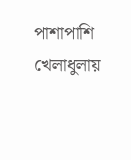পাশাপাশি খেলাধুলায়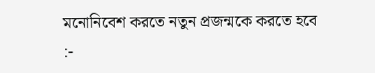মনোনিবেশ করতে নতুন প্রজন্মকে করতে হবে :-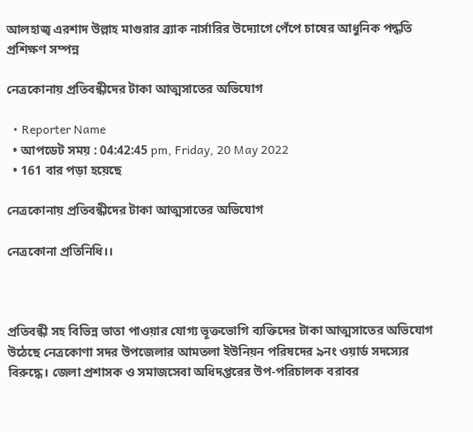আলহাজ্ব এরশাদ উল্লাহ মাগুরার ব্র্যাক নার্সারির উদ্যোগে পেঁপে চাষের আধুনিক পদ্ধতি প্রশিক্ষণ সম্পন্ন

নেত্রকোনায় প্রতিবন্ধীদের টাকা আত্মসাতের অভিযোগ

  • Reporter Name
  • আপডেট সময় : 04:42:45 pm, Friday, 20 May 2022
  • 161 বার পড়া হয়েছে

নেত্রকোনায় প্রতিবন্ধীদের টাকা আত্মসাতের অভিযোগ

নেত্রকোনা প্রতিনিধি।।



প্রতিবন্ধী সহ বিভিন্ন ভাতা পাওয়ার যোগ্য ভূক্তভোগি ব্যক্তিদের টাকা আত্মসাতের অভিযোগ উঠেছে নেত্রকোণা সদর উপজেলার আমতলা ইউনিয়ন পরিষদের ৯নং ওয়ার্ড সদস্যের বিরুদ্ধে। জেলা প্রশাসক ও সমাজসেবা অধিদপ্তরের উপ-পরিচালক বরাবর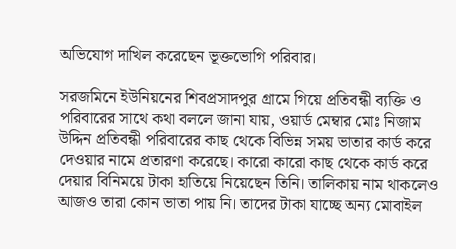অভিযোগ দাখিল করেছেন ভূক্তভোগি পরিবার।

সরজমিনে ইউনিয়নের শিবপ্রসাদপুর গ্রামে গিয়ে প্রতিবন্ধী ব্যক্তি ও পরিবারের সাথে কথা বললে জানা যায়, ওয়ার্ড মেম্বার মোঃ নিজাম উদ্দিন প্রতিবন্ধী পরিবারের কাছ থেকে বিভিন্ন সময় ভাতার কার্ড করে দেওয়ার নামে প্রতারণা করেছে। কারো কারো কাছ থেকে কার্ড করে দেয়ার বিনিময়ে টাকা হাতিয়ে নিয়েছেন তিনি। তালিকায় নাম থাকলেও আজও তারা কোন ভাতা পায় নি। তাদের টাকা যাচ্ছে অন্য মোবাইল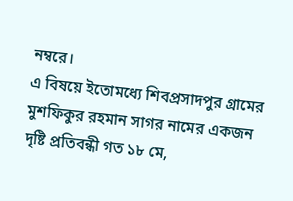নম্বরে।
এ বিষয়ে ইতোমধ্যে শিবপ্রসাদপুর গ্রামের মুশফিকুর রহমান সাগর নামের একজন দৃষ্টি প্রতিবন্ধী গত ১৮ মে,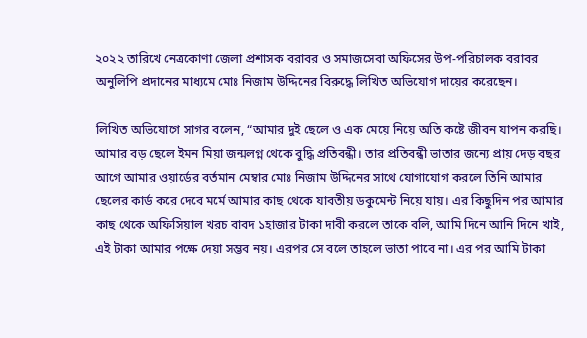২০২২ তারিখে নেত্রকোণা জেলা প্রশাসক বরাবর ও সমাজসেবা অফিসের উপ-পরিচালক বরাবর অনুলিপি প্রদানের মাধ্যমে মোঃ নিজাম উদ্দিনের বিরুদ্ধে লিখিত অভিযোগ দায়ের করেছেন।

লিখিত অভিযোগে সাগর বলেন, “আমার দুই ছেলে ও এক মেয়ে নিয়ে অতি কষ্টে জীবন যাপন করছি। আমার বড় ছেলে ইমন মিয়া জন্মলগ্ন থেকে বুদ্ধি প্রতিবন্ধী। তার প্রতিবন্ধী ভাতার জন্যে প্রায় দেড় বছর আগে আমার ওয়ার্ডের বর্তমান মেম্বার মোঃ নিজাম উদ্দিনের সাথে যোগাযোগ করলে তিনি আমার ছেলের কার্ড করে দেবে মর্মে আমার কাছ থেকে যাবতীয় ডকুমেন্ট নিয়ে যায়। এর কিছুদিন পর আমার কাছ থেকে অফিসিয়াল খরচ বাবদ ১হাজার টাকা দাবী করলে তাকে বলি, আমি দিনে আনি দিনে খাই, এই টাকা আমার পক্ষে দেয়া সম্ভব নয়। এরপর সে বলে তাহলে ভাতা পাবে না। এর পর আমি টাকা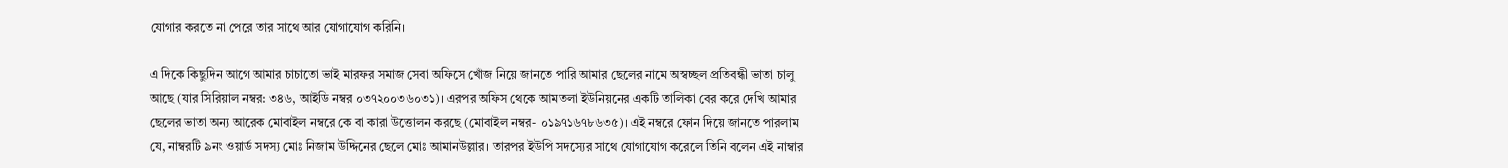যোগার করতে না পেরে তার সাথে আর যোগাযোগ করিনি।

এ দিকে কিছুদিন আগে আমার চাচাতো ভাই মারফর সমাজ সেবা অফিসে খোঁজ নিয়ে জানতে পারি আমার ছেলের নামে অস্বচ্ছল প্রতিবন্ধী ভাতা চালু আছে (যার সিরিয়াল নম্বর: ৩৪৬, আইডি নম্বর ০৩৭২০০৩৬০৩১)। এরপর অফিস থেকে আমতলা ইউনিয়নের একটি তালিকা বের করে দেখি আমার ছেলের ভাতা অন্য আরেক মোবাইল নম্বরে কে বা কারা উত্তোলন করছে (মোবাইল নম্বর- ০১৯৭১৬৭৮৬৩৫)। এই নম্বরে ফোন দিয়ে জানতে পারলাম যে, নাম্বরটি ৯নং ওয়ার্ড সদস্য মোঃ নিজাম উদ্দিনের ছেলে মোঃ আমানউল্লার। তারপর ইউপি সদস্যের সাথে যোগাযোগ করেলে তিনি বলেন এই নাম্বার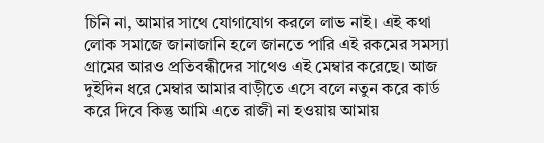চিনি না, আমার সাথে যোগাযোগ করলে লাভ নাই। এই কথা লোক সমাজে জানাজানি হলে জানতে পারি এই রকমের সমস্যা গ্রামের আরও প্রতিবন্ধীদের সাথেও এই মেম্বার করেছে। আজ দুইদিন ধরে মেম্বার আমার বাড়ীতে এসে বলে নতুন করে কার্ড করে দিবে কিন্তু আমি এতে রাজী না হওয়ায় আমায়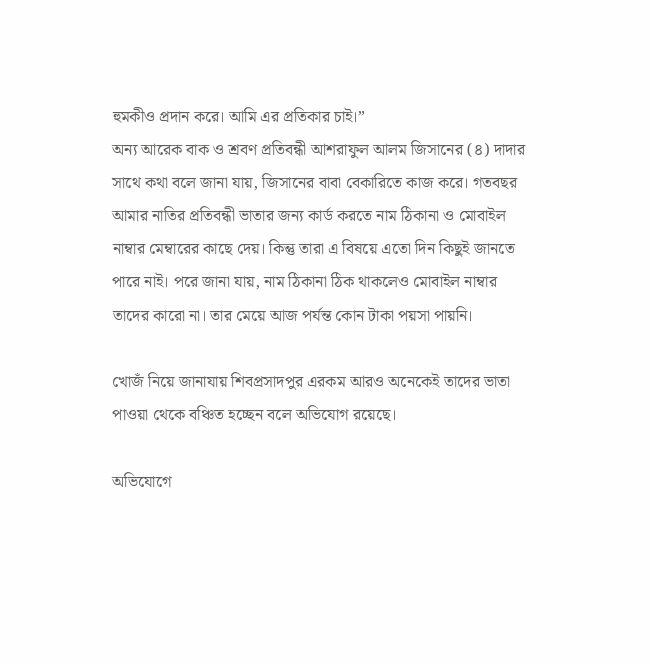হুমকীও প্রদান করে। আমি এর প্রতিকার চাই।”
অন্য আরেক বাক ও শ্রবণ প্রতিবন্ধী আশরাফুল আলম জিসানের (৪) দাদার সাথে কথা বলে জানা যায়, জিসানের বাবা বেকারিতে কাজ করে। গতবছর আমার নাতির প্রতিবন্ধী ভাতার জন্য কার্ড করতে নাম ঠিকানা ও মোবাইল নাম্বার মেম্বারের কাছে দেয়। কিন্তু তারা এ বিষয়ে এতো দিন কিছুই জানতে পারে নাই। পরে জানা যায়, নাম ঠিকানা ঠিক থাকলেও মোবাইল নাম্বার তাদের কারো না। তার মেয়ে আজ পর্যন্ত কোন টাকা পয়সা পায়নি।

খোজঁ নিয়ে জানাযায় শিবপ্রসাদপুর এরকম আরও অনেকেই তাদের ভাতা পাওয়া থেকে বঞ্চিত হচ্ছেন বলে অভিযোগ রয়েছে।

অভিযোগে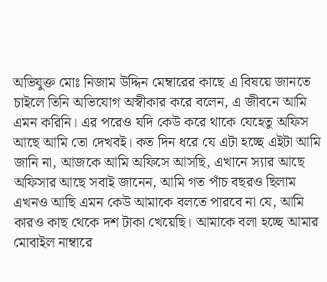অভিযুক্ত মোঃ নিজাম উদ্দিন মেম্বারের কাছে এ বিষয়ে জানতে চাইলে তিনি অভিযোগ অস্বীকার করে বলেন, এ জীবনে আমি এমন করিনি। এর পরেও যদি কেউ করে থাকে যেহেতু অফিস আছে আমি তো দেখবই। কত দিন ধরে যে এটা হচ্ছে এইটা আমি জানি না, আজকে আমি অফিসে আসছি, এখানে স্যার আছে অফিসার আছে সবাই জানেন, আমি গত পাঁচ বছরও ছিলাম এখনও আছি এমন কেউ আমাকে বলতে পারবে না যে, আমি কারও কাছ থেকে দশ টাকা খেয়েছি। আমাকে বলা হচ্ছে আমার মোবাইল নাম্বারে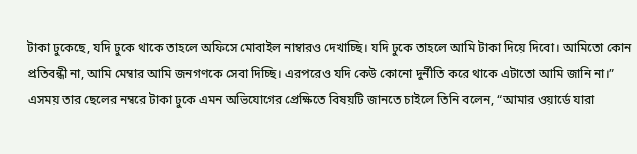টাকা ঢুকেছে, যদি ঢুকে থাকে তাহলে অফিসে মোবাইল নাম্বারও দেখাচ্ছি। যদি ঢুকে তাহলে আমি টাকা দিয়ে দিবো। আমিতো কোন প্রতিবন্ধী না, আমি মেম্বার আমি জনগণকে সেবা দিচ্ছি। এরপরেও যদি কেউ কোনো দুর্নীতি করে থাকে এটাতো আমি জানি না।” এসময় তার ছেলের নম্বরে টাকা ঢুকে এমন অভিযোগের প্রেক্ষিতে বিষয়টি জানতে চাইলে তিনি বলেন, “আমার ওয়ার্ডে যারা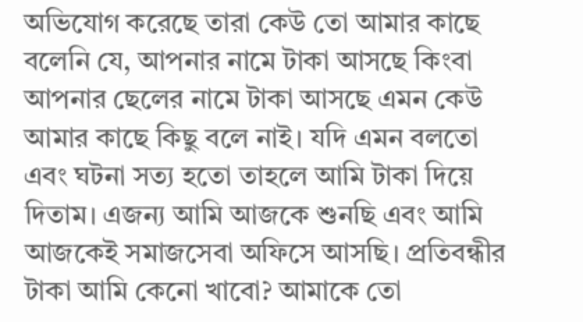অভিযোগ করেছে তারা কেউ তো আমার কাছে বলেনি যে, আপনার নামে টাকা আসছে কিংবা আপনার ছেলের নামে টাকা আসছে এমন কেউ আমার কাছে কিছু বলে নাই। যদি এমন বলতো এবং ঘটনা সত্য হতো তাহলে আমি টাকা দিয়ে দিতাম। এজন্য আমি আজকে শুনছি এবং আমি আজকেই সমাজসেবা অফিসে আসছি। প্রতিবন্ধীর টাকা আমি কেনো খাবো? আমাকে তো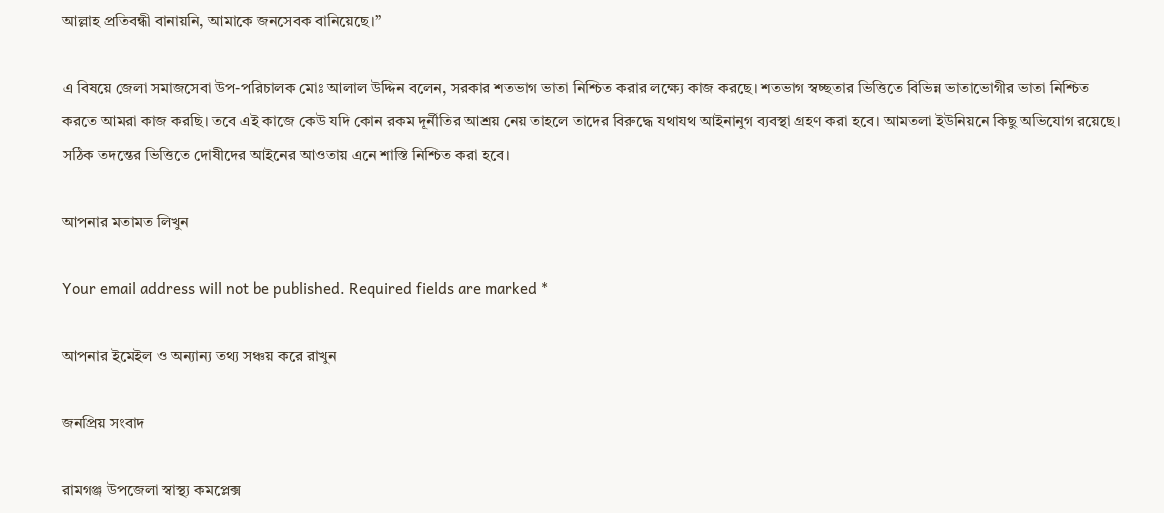আল্লাহ প্রতিবন্ধী বানায়নি, আমাকে জনসেবক বানিয়েছে।”

এ বিষয়ে জেলা সমাজসেবা উপ-পরিচালক মোঃ আলাল উদ্দিন বলেন, সরকার শতভাগ ভাতা নিশ্চিত করার লক্ষ্যে কাজ করছে। শতভাগ স্বচ্ছতার ভিত্তিতে বিভিন্ন ভাতাভোগীর ভাতা নিশ্চিত করতে আমরা কাজ করছি। তবে এই কাজে কেউ যদি কোন রকম দূর্নীতির আশ্রয় নেয় তাহলে তাদের বিরুদ্ধে যথাযথ আইনানুগ ব্যবস্থা গ্রহণ করা হবে। আমতলা ইউনিয়নে কিছু অভিযোগ রয়েছে। সঠিক তদন্তের ভিত্তিতে দোষীদের আইনের আওতায় এনে শাস্তি নিশ্চিত করা হবে।

আপনার মতামত লিখুন

Your email address will not be published. Required fields are marked *

আপনার ইমেইল ও অন্যান্য তথ্য সঞ্চয় করে রাখুন

জনপ্রিয় সংবাদ

রামগঞ্জ উপজেলা স্বাস্থ্য কমপ্লেক্স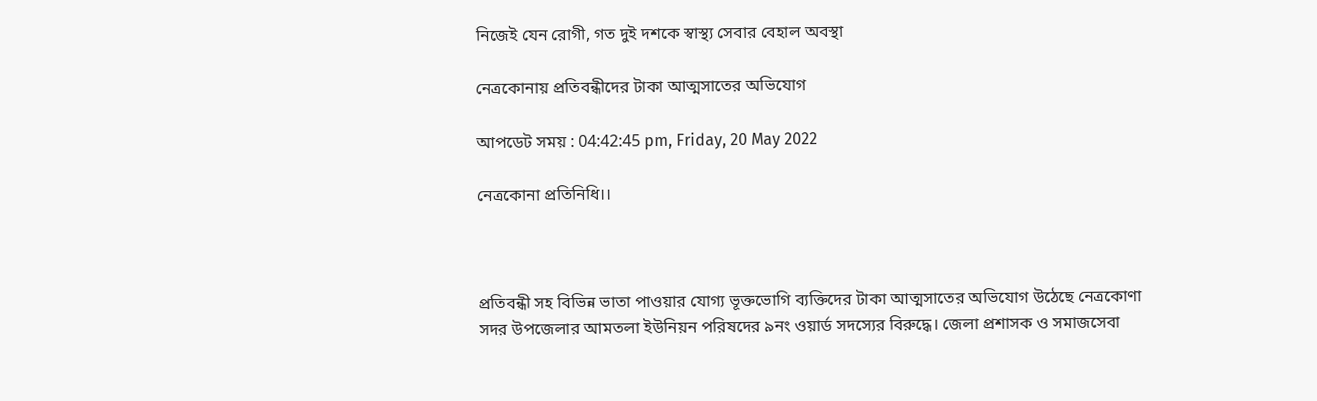নিজেই যেন রোগী, গত দুই দশকে স্বাস্থ্য সেবার বেহাল অবস্থা

নেত্রকোনায় প্রতিবন্ধীদের টাকা আত্মসাতের অভিযোগ

আপডেট সময় : 04:42:45 pm, Friday, 20 May 2022

নেত্রকোনা প্রতিনিধি।।



প্রতিবন্ধী সহ বিভিন্ন ভাতা পাওয়ার যোগ্য ভূক্তভোগি ব্যক্তিদের টাকা আত্মসাতের অভিযোগ উঠেছে নেত্রকোণা সদর উপজেলার আমতলা ইউনিয়ন পরিষদের ৯নং ওয়ার্ড সদস্যের বিরুদ্ধে। জেলা প্রশাসক ও সমাজসেবা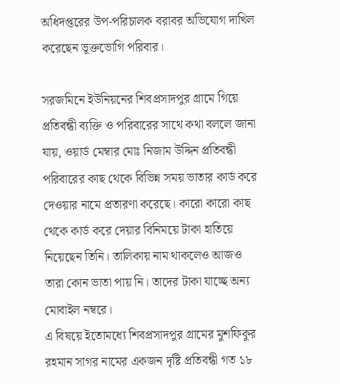অধিদপ্তরের উপ-পরিচালক বরাবর অভিযোগ দাখিল করেছেন ভূক্তভোগি পরিবার।

সরজমিনে ইউনিয়নের শিবপ্রসাদপুর গ্রামে গিয়ে প্রতিবন্ধী ব্যক্তি ও পরিবারের সাথে কথা বললে জানা যায়, ওয়ার্ড মেম্বার মোঃ নিজাম উদ্দিন প্রতিবন্ধী পরিবারের কাছ থেকে বিভিন্ন সময় ভাতার কার্ড করে দেওয়ার নামে প্রতারণা করেছে। কারো কারো কাছ থেকে কার্ড করে দেয়ার বিনিময়ে টাকা হাতিয়ে নিয়েছেন তিনি। তালিকায় নাম থাকলেও আজও তারা কোন ভাতা পায় নি। তাদের টাকা যাচ্ছে অন্য মোবাইল নম্বরে।
এ বিষয়ে ইতোমধ্যে শিবপ্রসাদপুর গ্রামের মুশফিকুর রহমান সাগর নামের একজন দৃষ্টি প্রতিবন্ধী গত ১৮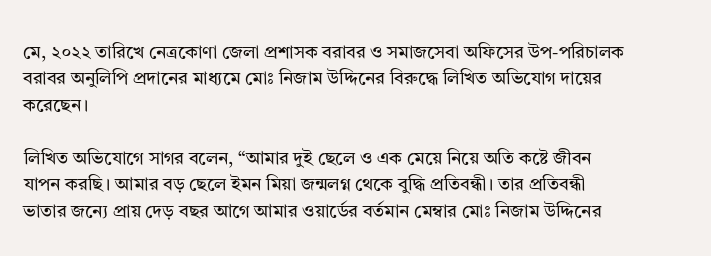মে, ২০২২ তারিখে নেত্রকোণা জেলা প্রশাসক বরাবর ও সমাজসেবা অফিসের উপ-পরিচালক বরাবর অনুলিপি প্রদানের মাধ্যমে মোঃ নিজাম উদ্দিনের বিরুদ্ধে লিখিত অভিযোগ দায়ের করেছেন।

লিখিত অভিযোগে সাগর বলেন, “আমার দুই ছেলে ও এক মেয়ে নিয়ে অতি কষ্টে জীবন যাপন করছি। আমার বড় ছেলে ইমন মিয়া জন্মলগ্ন থেকে বুদ্ধি প্রতিবন্ধী। তার প্রতিবন্ধী ভাতার জন্যে প্রায় দেড় বছর আগে আমার ওয়ার্ডের বর্তমান মেম্বার মোঃ নিজাম উদ্দিনের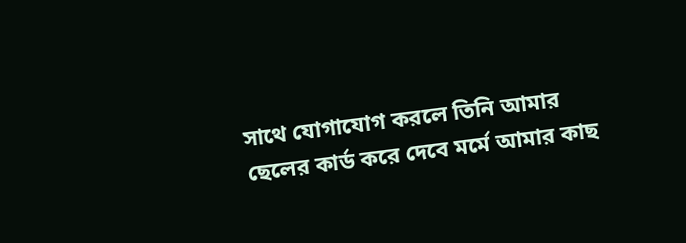সাথে যোগাযোগ করলে তিনি আমার ছেলের কার্ড করে দেবে মর্মে আমার কাছ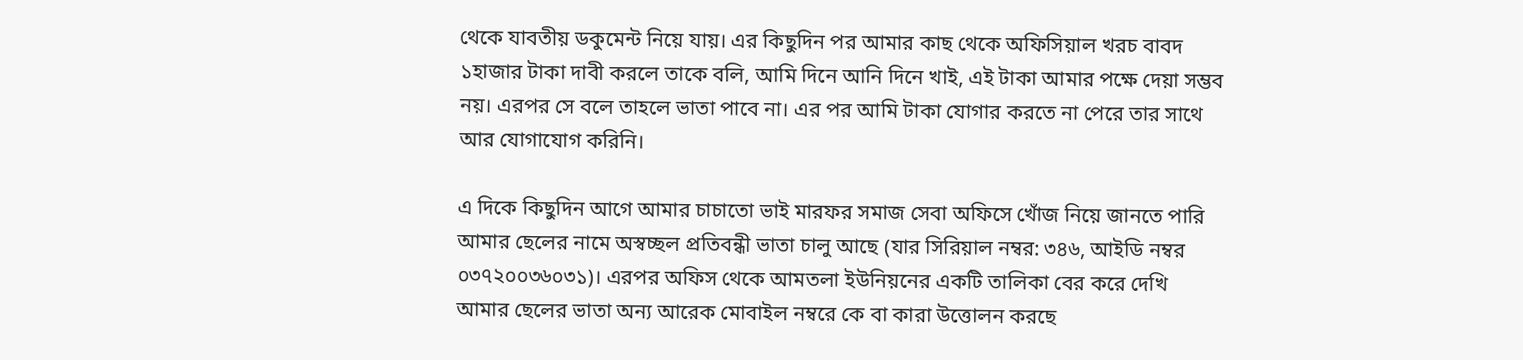থেকে যাবতীয় ডকুমেন্ট নিয়ে যায়। এর কিছুদিন পর আমার কাছ থেকে অফিসিয়াল খরচ বাবদ ১হাজার টাকা দাবী করলে তাকে বলি, আমি দিনে আনি দিনে খাই, এই টাকা আমার পক্ষে দেয়া সম্ভব নয়। এরপর সে বলে তাহলে ভাতা পাবে না। এর পর আমি টাকা যোগার করতে না পেরে তার সাথে আর যোগাযোগ করিনি।

এ দিকে কিছুদিন আগে আমার চাচাতো ভাই মারফর সমাজ সেবা অফিসে খোঁজ নিয়ে জানতে পারি আমার ছেলের নামে অস্বচ্ছল প্রতিবন্ধী ভাতা চালু আছে (যার সিরিয়াল নম্বর: ৩৪৬, আইডি নম্বর ০৩৭২০০৩৬০৩১)। এরপর অফিস থেকে আমতলা ইউনিয়নের একটি তালিকা বের করে দেখি আমার ছেলের ভাতা অন্য আরেক মোবাইল নম্বরে কে বা কারা উত্তোলন করছে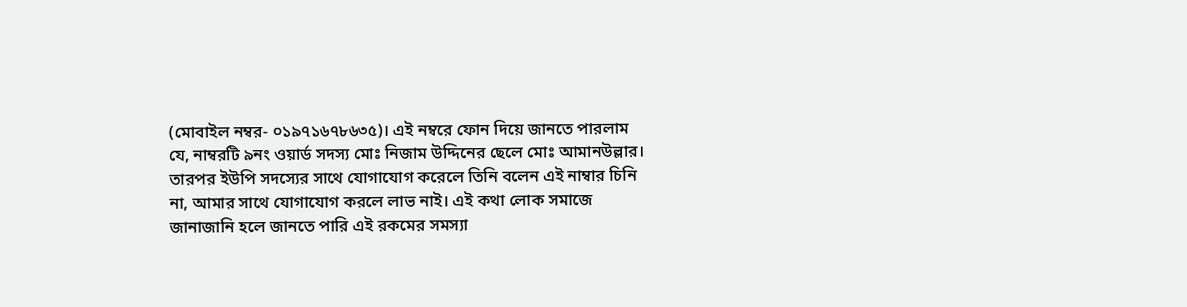(মোবাইল নম্বর- ০১৯৭১৬৭৮৬৩৫)। এই নম্বরে ফোন দিয়ে জানতে পারলাম যে, নাম্বরটি ৯নং ওয়ার্ড সদস্য মোঃ নিজাম উদ্দিনের ছেলে মোঃ আমানউল্লার। তারপর ইউপি সদস্যের সাথে যোগাযোগ করেলে তিনি বলেন এই নাম্বার চিনি না, আমার সাথে যোগাযোগ করলে লাভ নাই। এই কথা লোক সমাজে জানাজানি হলে জানতে পারি এই রকমের সমস্যা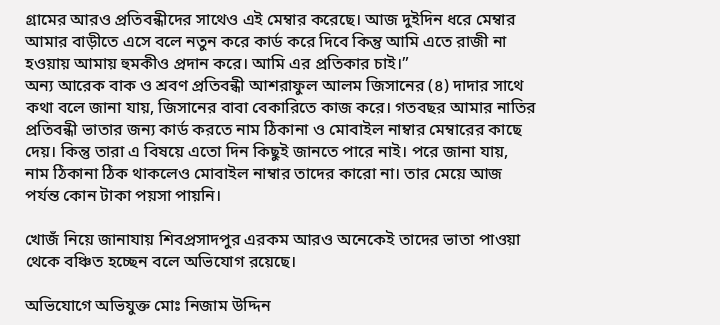গ্রামের আরও প্রতিবন্ধীদের সাথেও এই মেম্বার করেছে। আজ দুইদিন ধরে মেম্বার আমার বাড়ীতে এসে বলে নতুন করে কার্ড করে দিবে কিন্তু আমি এতে রাজী না হওয়ায় আমায় হুমকীও প্রদান করে। আমি এর প্রতিকার চাই।”
অন্য আরেক বাক ও শ্রবণ প্রতিবন্ধী আশরাফুল আলম জিসানের (৪) দাদার সাথে কথা বলে জানা যায়, জিসানের বাবা বেকারিতে কাজ করে। গতবছর আমার নাতির প্রতিবন্ধী ভাতার জন্য কার্ড করতে নাম ঠিকানা ও মোবাইল নাম্বার মেম্বারের কাছে দেয়। কিন্তু তারা এ বিষয়ে এতো দিন কিছুই জানতে পারে নাই। পরে জানা যায়, নাম ঠিকানা ঠিক থাকলেও মোবাইল নাম্বার তাদের কারো না। তার মেয়ে আজ পর্যন্ত কোন টাকা পয়সা পায়নি।

খোজঁ নিয়ে জানাযায় শিবপ্রসাদপুর এরকম আরও অনেকেই তাদের ভাতা পাওয়া থেকে বঞ্চিত হচ্ছেন বলে অভিযোগ রয়েছে।

অভিযোগে অভিযুক্ত মোঃ নিজাম উদ্দিন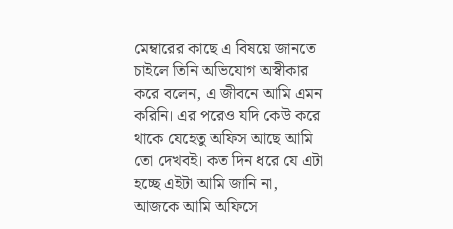মেম্বারের কাছে এ বিষয়ে জানতে চাইলে তিনি অভিযোগ অস্বীকার করে বলেন, এ জীবনে আমি এমন করিনি। এর পরেও যদি কেউ করে থাকে যেহেতু অফিস আছে আমি তো দেখবই। কত দিন ধরে যে এটা হচ্ছে এইটা আমি জানি না, আজকে আমি অফিসে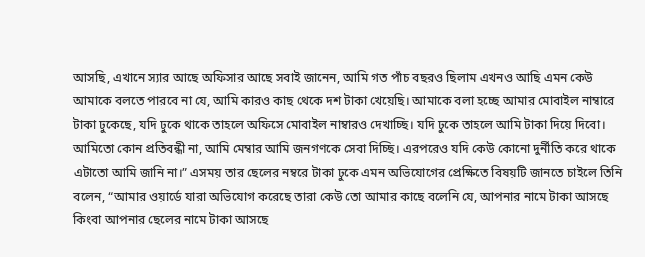আসছি, এখানে স্যার আছে অফিসার আছে সবাই জানেন, আমি গত পাঁচ বছরও ছিলাম এখনও আছি এমন কেউ আমাকে বলতে পারবে না যে, আমি কারও কাছ থেকে দশ টাকা খেয়েছি। আমাকে বলা হচ্ছে আমার মোবাইল নাম্বারে টাকা ঢুকেছে, যদি ঢুকে থাকে তাহলে অফিসে মোবাইল নাম্বারও দেখাচ্ছি। যদি ঢুকে তাহলে আমি টাকা দিয়ে দিবো। আমিতো কোন প্রতিবন্ধী না, আমি মেম্বার আমি জনগণকে সেবা দিচ্ছি। এরপরেও যদি কেউ কোনো দুর্নীতি করে থাকে এটাতো আমি জানি না।” এসময় তার ছেলের নম্বরে টাকা ঢুকে এমন অভিযোগের প্রেক্ষিতে বিষয়টি জানতে চাইলে তিনি বলেন, “আমার ওয়ার্ডে যারা অভিযোগ করেছে তারা কেউ তো আমার কাছে বলেনি যে, আপনার নামে টাকা আসছে কিংবা আপনার ছেলের নামে টাকা আসছে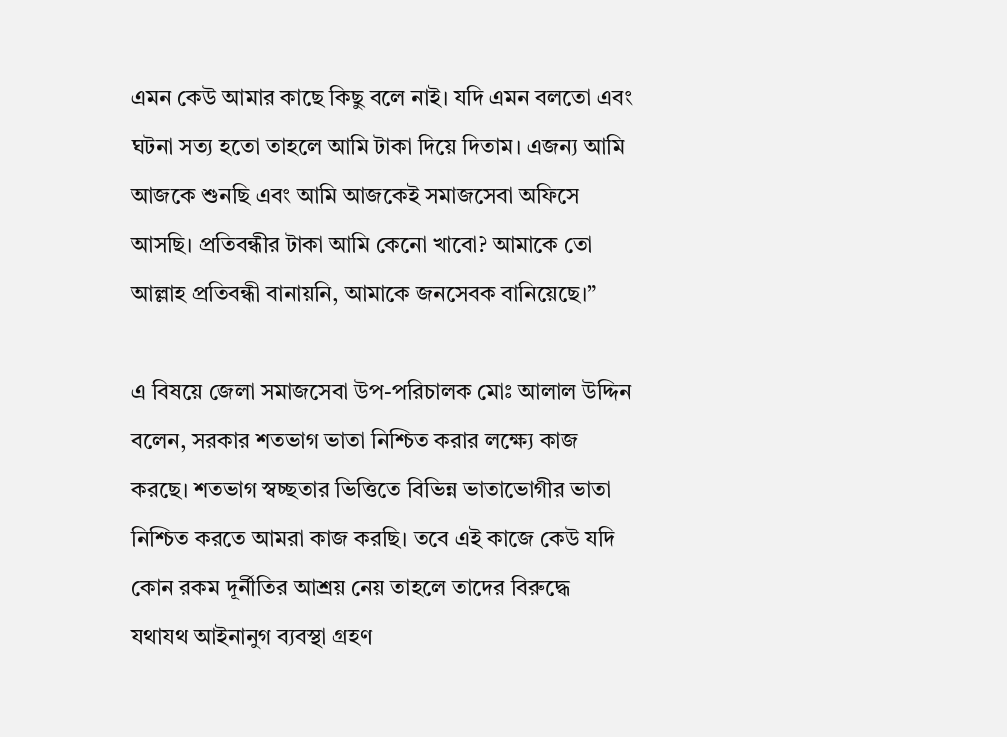এমন কেউ আমার কাছে কিছু বলে নাই। যদি এমন বলতো এবং ঘটনা সত্য হতো তাহলে আমি টাকা দিয়ে দিতাম। এজন্য আমি আজকে শুনছি এবং আমি আজকেই সমাজসেবা অফিসে আসছি। প্রতিবন্ধীর টাকা আমি কেনো খাবো? আমাকে তো আল্লাহ প্রতিবন্ধী বানায়নি, আমাকে জনসেবক বানিয়েছে।”

এ বিষয়ে জেলা সমাজসেবা উপ-পরিচালক মোঃ আলাল উদ্দিন বলেন, সরকার শতভাগ ভাতা নিশ্চিত করার লক্ষ্যে কাজ করছে। শতভাগ স্বচ্ছতার ভিত্তিতে বিভিন্ন ভাতাভোগীর ভাতা নিশ্চিত করতে আমরা কাজ করছি। তবে এই কাজে কেউ যদি কোন রকম দূর্নীতির আশ্রয় নেয় তাহলে তাদের বিরুদ্ধে যথাযথ আইনানুগ ব্যবস্থা গ্রহণ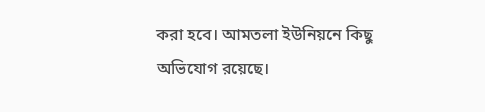করা হবে। আমতলা ইউনিয়নে কিছু অভিযোগ রয়েছে।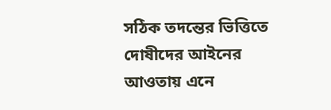সঠিক তদন্তের ভিত্তিতে দোষীদের আইনের আওতায় এনে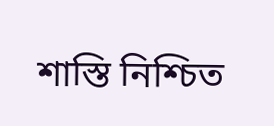শাস্তি নিশ্চিত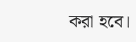করা হবে।